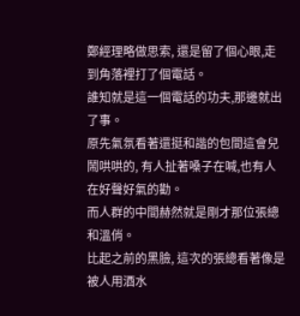鄭經理略做思索, 還是留了個心眼,走到角落裡打了個電話。
誰知就是這一個電話的功夫,那邊就出了事。
原先氣氛看著還挺和諧的包間這會兒鬧哄哄的, 有人扯著嗓子在喊,也有人在好聲好氣的勸。
而人群的中間赫然就是剛才那位張總和溫俏。
比起之前的黑臉, 這次的張總看著像是被人用酒水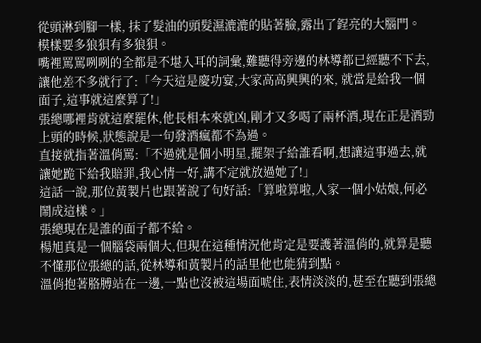從頭淋到腳一樣, 抹了髮油的頭髮濕漉漉的貼著臉,露出了鋥亮的大腦門。
模樣要多狼狽有多狼狽。
嘴裡罵罵咧咧的全都是不堪入耳的詞彙,難聽得旁邊的林導都已經聽不下去, 讓他差不多就行了:「今天這是慶功宴,大家高高興興的來, 就當是給我一個面子,這事就這麼算了!」
張總哪裡肯就這麼罷休,他長相本來就凶,剛才又多喝了兩杯酒,現在正是酒勁上頭的時候,狀態說是一句發酒瘋都不為過。
直接就指著溫俏罵:「不過就是個小明星,擺架子給誰看啊,想讓這事過去,就讓她跪下給我賠罪,我心情一好,講不定就放過她了!」
這話一說,那位黃製片也跟著說了句好話:「算啦算啦,人家一個小姑娘,何必鬧成這樣。」
張總現在是誰的面子都不給。
楊旭真是一個腦袋兩個大,但現在這種情況他肯定是要護著溫俏的,就算是聽不懂那位張總的話,從林導和黃製片的話里他也能猜到點。
溫俏抱著胳膊站在一邊,一點也沒被這場面唬住,表情淡淡的,甚至在聽到張總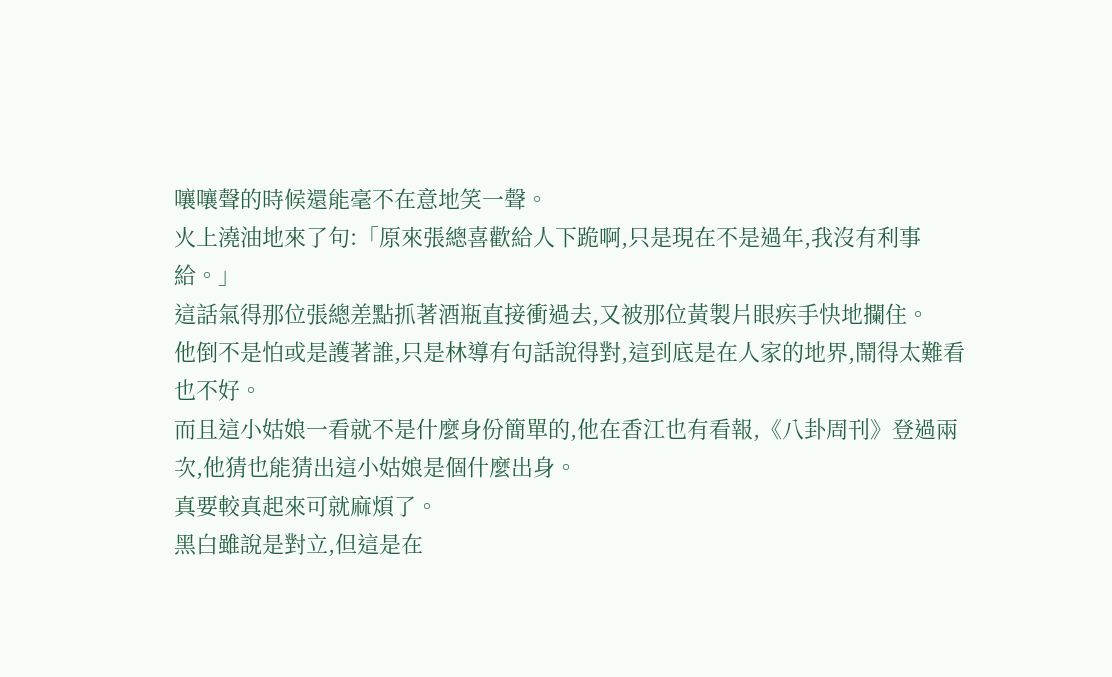嚷嚷聲的時候還能毫不在意地笑一聲。
火上澆油地來了句:「原來張總喜歡給人下跪啊,只是現在不是過年,我沒有利事給。」
這話氣得那位張總差點抓著酒瓶直接衝過去,又被那位黃製片眼疾手快地攔住。
他倒不是怕或是護著誰,只是林導有句話說得對,這到底是在人家的地界,鬧得太難看也不好。
而且這小姑娘一看就不是什麼身份簡單的,他在香江也有看報,《八卦周刊》登過兩次,他猜也能猜出這小姑娘是個什麼出身。
真要較真起來可就麻煩了。
黑白雖說是對立,但這是在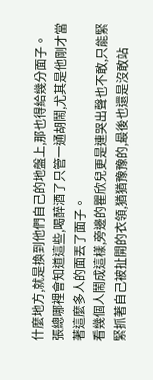什麼地方,就是換到他們自己的地盤上,那也得給幾分面子。
張總哪裡會知道這些,喝醉酒了只管一通胡鬧,尤其是他剛才當著這麼多人的面丟了面子。
看幾個人鬧成這樣,旁邊的瞿欣兒更是連哭出聲也不敢,只能緊緊抓著自己被扯開的衣領,猶猶豫豫的,最後也還是沒敢站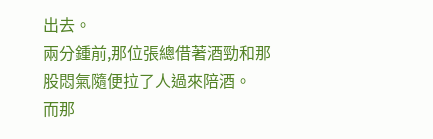出去。
兩分鍾前,那位張總借著酒勁和那股悶氣隨便拉了人過來陪酒。
而那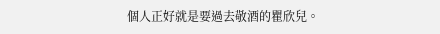個人正好就是要過去敬酒的瞿欣兒。